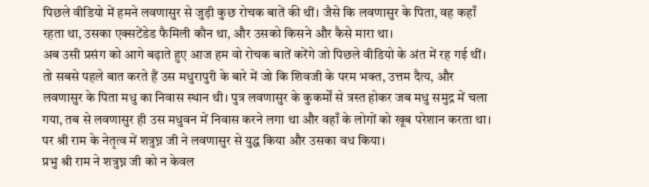पिछले वीडियो में हमने लवणासुर से जुड़ी कुछ रोचक बातें की थीं। जैसे कि लवणासुर के पिता, वह कहाँ रहता था, उसका एक्सटेंडेड फैमिली कौन था, और उसको किसने और कैसे मारा था।
अब उसी प्रसंग को आगे बढ़ाते हुए आज हम वो रोचक बातें करेंगे जो पिछले वीडियो के अंत में रह गई थीं।
तो सबसे पहले बात करते हैं उस मधुरापुरी के बारे में जो कि शिवजी के परम भक्त, उत्तम दैत्य, और लवणासुर के पिता मधु का निवास स्थान थी। पुत्र लवणासुर के कुकर्मों से त्रस्त होकर जब मधु समुद्र में चला गया, तब से लवणासुर ही उस मधुवन में निवास करने लगा था और वहाँ के लोगों को खूब परेशान करता था।
पर श्री राम के नेतृत्व में शत्रुघ्न जी ने लवणासुर से युद्ध किया और उसका वध किया।
प्रभु श्री राम ने शत्रुघ्न जी को न केवल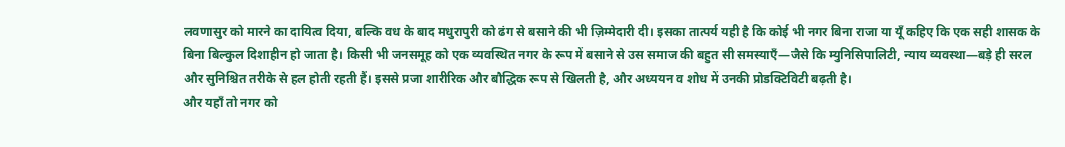लवणासुर को मारने का दायित्व दिया, बल्कि वध के बाद मधुरापुरी को ढंग से बसाने की भी ज़िम्मेदारी दी। इसका तात्पर्य यही है कि कोई भी नगर बिना राजा या यूँ कहिए कि एक सही शासक के बिना बिल्कुल दिशाहीन हो जाता है। किसी भी जनसमूह को एक व्यवस्थित नगर के रूप में बसाने से उस समाज की बहुत सी समस्याएँ—जैसे कि म्युनिसिपालिटी, न्याय व्यवस्था—बड़े ही सरल और सुनिश्चित तरीके से हल होती रहती हैं। इससे प्रजा शारीरिक और बौद्धिक रूप से खिलती है, और अध्ययन व शोध में उनकी प्रोडक्टिविटी बढ़ती है।
और यहाँ तो नगर को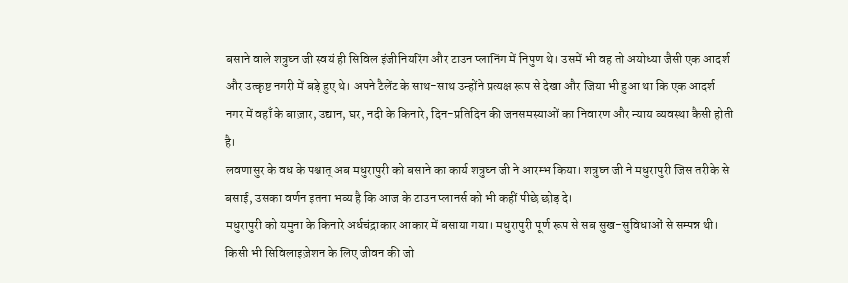बसाने वाले शत्रुघ्न जी स्वयं ही सिविल इंजीनियरिंग और टाउन प्लानिंग में निपुण थे। उसमें भी वह तो अयोध्या जैसी एक आदर्श और उत्कृष्ट नगरी में बड़े हुए थे। अपने टैलेंट के साथ-साथ उन्होंने प्रत्यक्ष रूप से देखा और जिया भी हुआ था कि एक आदर्श नगर में वहाँ के बाज़ार, उद्यान, घर, नदी के किनारे, दिन-प्रतिदिन की जनसमस्याओं का निवारण और न्याय व्यवस्था कैसी होती है।
लवणासुर के वध के पश्चात् अब मधुरापुरी को बसाने का कार्य शत्रुघ्न जी ने आरम्भ किया। शत्रुघ्न जी ने मधुरापुरी जिस तरीके से बसाई, उसका वर्णन इतना भव्य है कि आज के टाउन प्लानर्स को भी कहीं पीछे छोड़ दे।
मधुरापुरी को यमुना के किनारे अर्धचंद्राकार आकार में बसाया गया। मधुरापुरी पूर्ण रूप से सब सुख-सुविधाओं से सम्पन्न थी। किसी भी सिविलाइज़ेशन के लिए जीवन की जो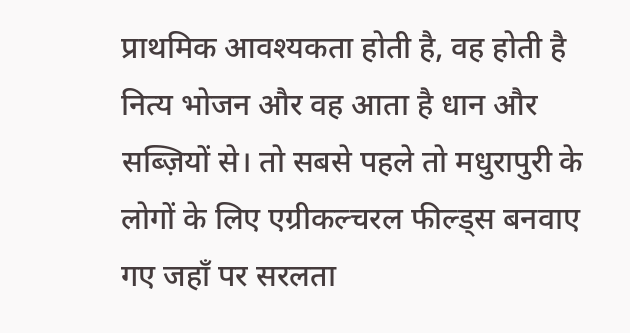प्राथमिक आवश्यकता होती है, वह होती है नित्य भोजन और वह आता है धान और सब्ज़ियों से। तो सबसे पहले तो मधुरापुरी के लोगों के लिए एग्रीकल्चरल फील्ड्स बनवाए गए जहाँ पर सरलता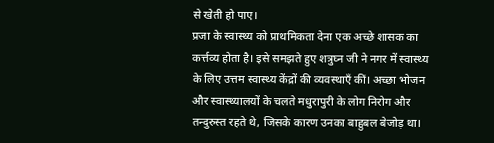से खेती हो पाए।
प्रजा के स्वास्थ्य को प्राथमिकता देना एक अच्छे शासक का कर्त्तव्य होता है। इसे समझते हुए शत्रुघ्न जी ने नगर में स्वास्थ्य के लिए उत्तम स्वास्थ्य केंद्रों की व्यवस्थाएँ कीं। अच्छा भोजन और स्वास्थ्यालयों के चलते मधुरापुरी के लोग निरोग और तन्दुरुस्त रहते थे, जिसके कारण उनका बाहुबल बेजोड़ था।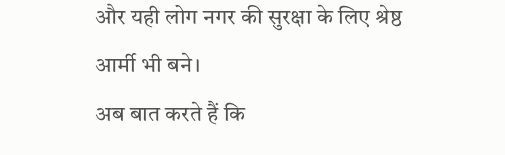और यही लोग नगर की सुरक्षा के लिए श्रेष्ठ आर्मी भी बने।
अब बात करते हैं कि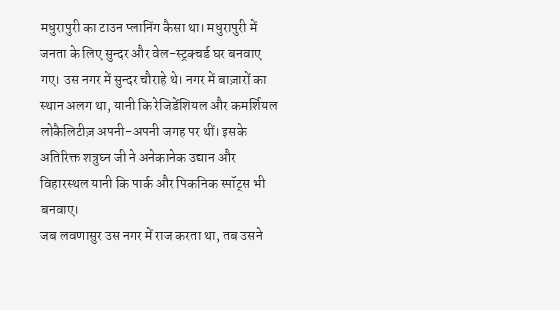मधुरापुरी का टाउन प्लानिंग कैसा था। मधुरापुरी में जनता के लिए सुन्दर और वेल-स्ट्रक्चर्ड घर बनवाए गए। उस नगर में सुन्दर चौराहे थे। नगर में बाज़ारों का स्थान अलग था, यानी कि रेजिडेंशियल और कमर्शियल लोकैलिटीज़ अपनी-अपनी जगह पर थीं। इसके अतिरिक्त शत्रुघ्न जी ने अनेकानेक उद्यान और विहारस्थल यानी कि पार्क और पिकनिक स्पॉट्स भी बनवाए।
जब लवणासुर उस नगर में राज करता था, तब उसने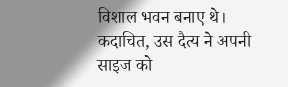विशाल भवन बनाए थे। कदाचित, उस दैत्य ने अपनी साइज को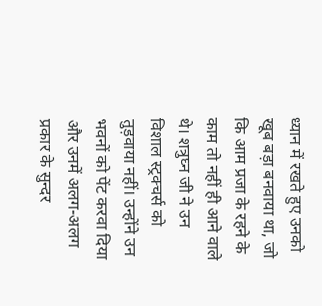ध्यान में रखते हुए उनको खूब बड़ा बनवाया था, जो कि आम प्रजा के रहने के काम तो नहीं ही आने वाले थे। शत्रुघ्न जी ने उन विशाल स्ट्रक्चर्स को तुड़वाया नहीं। उन्होंने उन भवनों को पेंट करवा दिया और उनमें अलग-अलग प्रकार के सुन्दर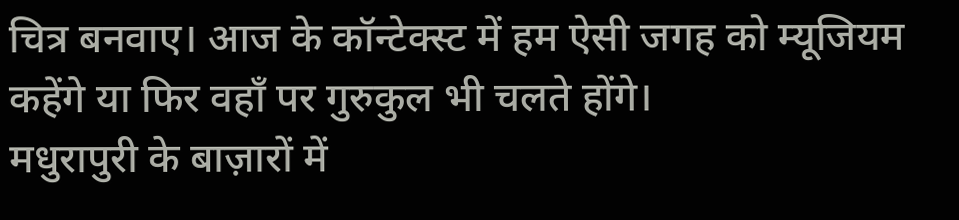चित्र बनवाए। आज के कॉन्टेक्स्ट में हम ऐसी जगह को म्यूजियम कहेंगे या फिर वहाँ पर गुरुकुल भी चलते होंगे।
मधुरापुरी के बाज़ारों में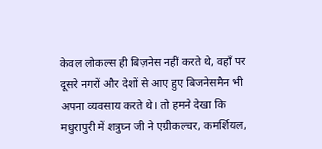केवल लोकल्स ही बिज़नेस नहीं करते थे, वहाँ पर दूसरे नगरों और देशों से आए हुए बिजनेसमैन भी अपना व्यवसाय करते थे। तो हमने देखा कि मधुरापुरी में शत्रुघ्न जी ने एग्रीकल्चर, कमर्शियल,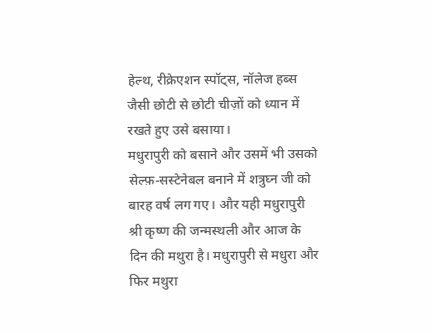हेल्थ, रीक्रेएशन स्पॉट्स, नॉलेज हब्स जैसी छोटी से छोटी चीज़ों को ध्यान में रखते हुए उसे बसाया।
मधुरापुरी को बसाने और उसमें भी उसको सेल्फ़-सस्टेनेबल बनाने में शत्रुघ्न जी को बारह वर्ष लग गए। और यही मधुरापुरी श्री कृष्ण की जन्मस्थली और आज के दिन की मथुरा है। मधुरापुरी से मधुरा और फिर मथुरा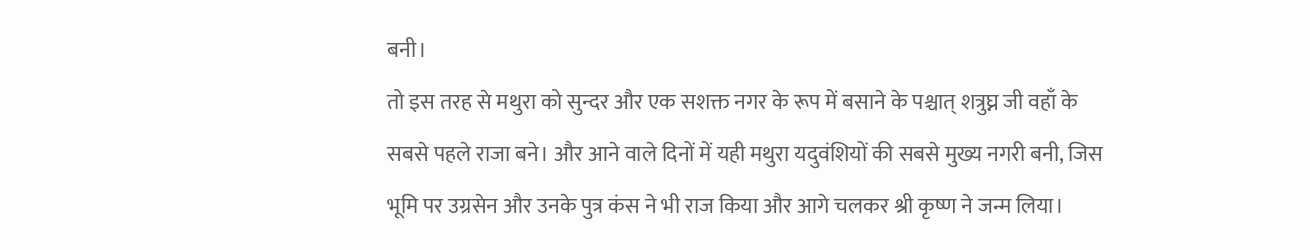बनी।
तो इस तरह से मथुरा को सुन्दर और एक सशक्त नगर के रूप में बसाने के पश्चात् शत्रुघ्न जी वहाँ के सबसे पहले राजा बने। और आने वाले दिनों में यही मथुरा यदुवंशियों की सबसे मुख्य नगरी बनी, जिस भूमि पर उग्रसेन और उनके पुत्र कंस ने भी राज किया और आगे चलकर श्री कृष्ण ने जन्म लिया।